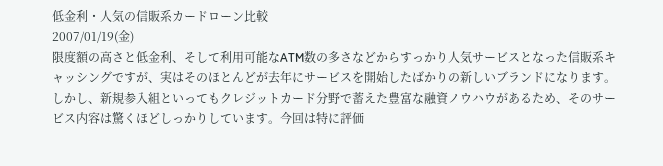低金利・人気の信販系カードローン比較
2007/01/19(金)
限度額の高さと低金利、そして利用可能なATM数の多さなどからすっかり人気サービスとなった信販系キャッシングですが、実はそのほとんどが去年にサービスを開始したばかりの新しいブランドになります。
しかし、新規参入組といってもクレジットカード分野で蓄えた豊富な融資ノウハウがあるため、そのサービス内容は驚くほどしっかりしています。今回は特に評価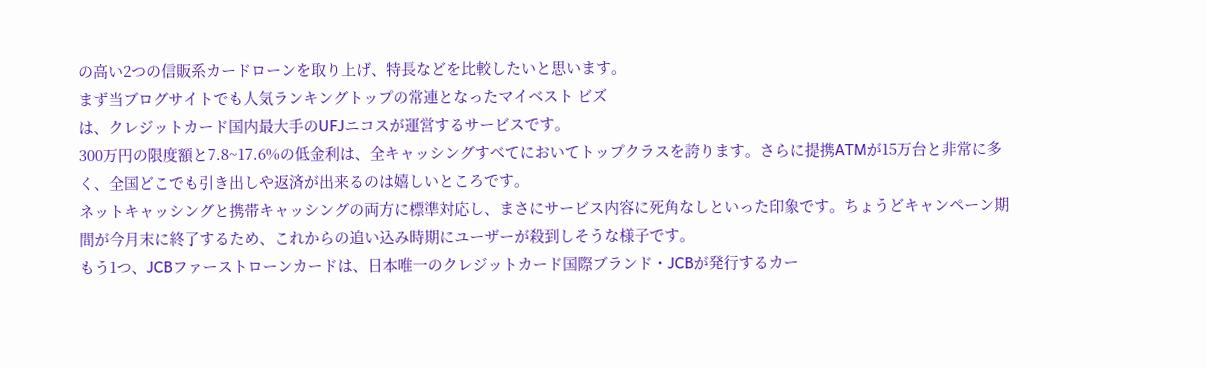の高い2つの信販系カードローンを取り上げ、特長などを比較したいと思います。
まず当ブログサイトでも人気ランキングトップの常連となったマイベスト ビズ
は、クレジットカード国内最大手のUFJニコスが運営するサービスです。
300万円の限度額と7.8~17.6%の低金利は、全キャッシングすべてにおいてトップクラスを誇ります。さらに提携ATMが15万台と非常に多く、全国どこでも引き出しや返済が出来るのは嬉しいところです。
ネットキャッシングと携帯キャッシングの両方に標準対応し、まさにサービス内容に死角なしといった印象です。ちょうどキャンペーン期間が今月末に終了するため、これからの追い込み時期にユーザーが殺到しそうな様子です。
もう1つ、JCBファーストローンカードは、日本唯一のクレジットカード国際ブランド・JCBが発行するカー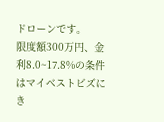ドローンです。
限度額300万円、金利8.0~17.8%の条件はマイベストビズにき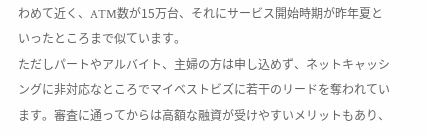わめて近く、ATM数が15万台、それにサービス開始時期が昨年夏といったところまで似ています。
ただしパートやアルバイト、主婦の方は申し込めず、ネットキャッシングに非対応なところでマイベストビズに若干のリードを奪われています。審査に通ってからは高額な融資が受けやすいメリットもあり、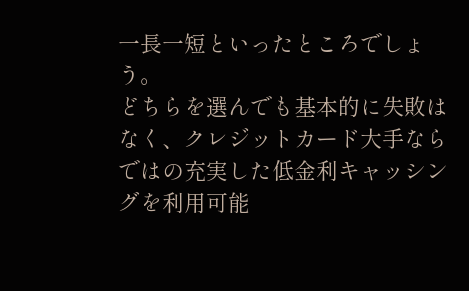一長一短といったところでしょう。
どちらを選んでも基本的に失敗はなく、クレジットカード大手ならではの充実した低金利キャッシングを利用可能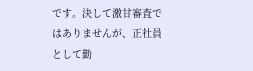です。決して激甘審査ではありませんが、正社員として勤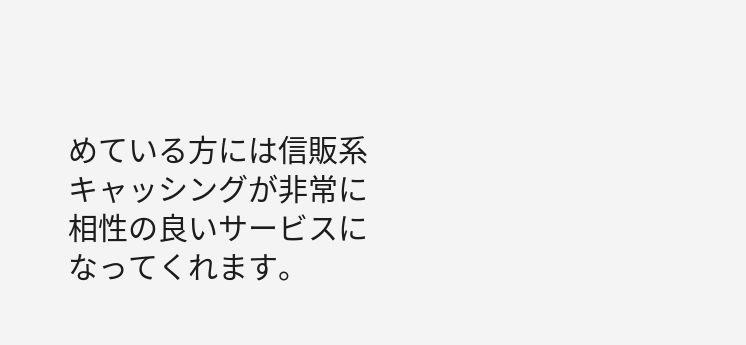めている方には信販系キャッシングが非常に相性の良いサービスになってくれます。